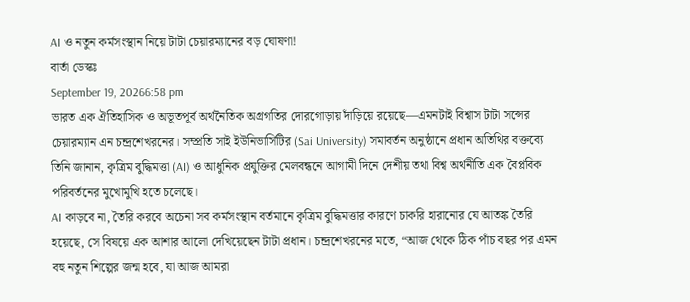AI ও নতুন কর্মসংস্থান নিয়ে টাটা চেয়ারম্যানের বড় ঘোষণা!
বার্তা ডেস্কঃ
September 19, 20266:58 pm
ভারত এক ঐতিহাসিক ও অভূতপূর্ব অর্থনৈতিক অগ্রগতির দোরগোড়ায় দাঁড়িয়ে রয়েছে—এমনটাই বিশ্বাস টাটা সন্সের চেয়ারম্যান এন চন্দ্রশেখরনের। সম্প্রতি সাই ইউনিভার্সিটির (Sai University) সমাবর্তন অনুষ্ঠানে প্রধান অতিথির বক্তব্যে তিনি জানান, কৃত্রিম বুদ্ধিমত্তা (AI) ও আধুনিক প্রযুক্তির মেলবন্ধনে আগামী দিনে দেশীয় তথা বিশ্ব অর্থনীতি এক বৈপ্লবিক পরিবর্তনের মুখোমুখি হতে চলেছে।
AI কাড়বে না, তৈরি করবে অচেনা সব কর্মসংস্থান বর্তমানে কৃত্রিম বুদ্ধিমত্তার কারণে চাকরি হারানোর যে আতঙ্ক তৈরি হয়েছে, সে বিষয়ে এক আশার আলো দেখিয়েছেন টাটা প্রধান। চন্দ্রশেখরনের মতে, “আজ থেকে ঠিক পাঁচ বছর পর এমন বহু নতুন শিল্পের জন্ম হবে, যা আজ আমরা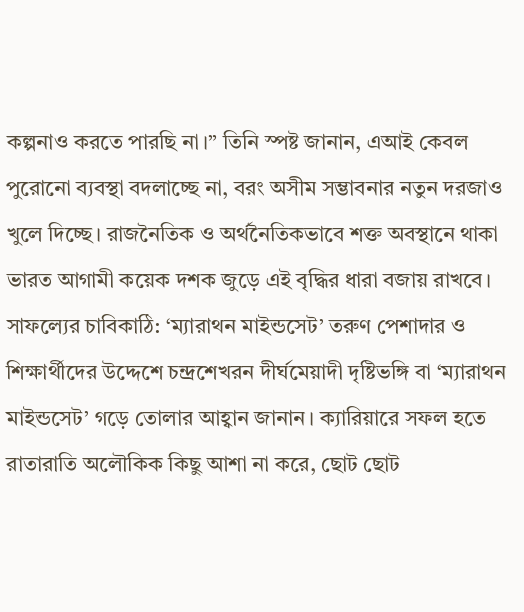কল্পনাও করতে পারছি না।” তিনি স্পষ্ট জানান, এআই কেবল পুরোনো ব্যবস্থা বদলাচ্ছে না, বরং অসীম সম্ভাবনার নতুন দরজাও খুলে দিচ্ছে। রাজনৈতিক ও অর্থনৈতিকভাবে শক্ত অবস্থানে থাকা ভারত আগামী কয়েক দশক জুড়ে এই বৃদ্ধির ধারা বজায় রাখবে।
সাফল্যের চাবিকাঠি: ‘ম্যারাথন মাইন্ডসেট’ তরুণ পেশাদার ও শিক্ষার্থীদের উদ্দেশে চন্দ্রশেখরন দীর্ঘমেয়াদী দৃষ্টিভঙ্গি বা ‘ম্যারাথন মাইন্ডসেট’ গড়ে তোলার আহ্বান জানান। ক্যারিয়ারে সফল হতে রাতারাতি অলৌকিক কিছু আশা না করে, ছোট ছোট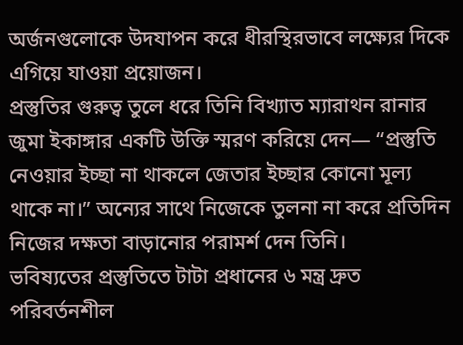অর্জনগুলোকে উদযাপন করে ধীরস্থিরভাবে লক্ষ্যের দিকে এগিয়ে যাওয়া প্রয়োজন।
প্রস্তুতির গুরুত্ব তুলে ধরে তিনি বিখ্যাত ম্যারাথন রানার জুমা ইকাঙ্গার একটি উক্তি স্মরণ করিয়ে দেন— “প্রস্তুতি নেওয়ার ইচ্ছা না থাকলে জেতার ইচ্ছার কোনো মূল্য থাকে না।” অন্যের সাথে নিজেকে তুলনা না করে প্রতিদিন নিজের দক্ষতা বাড়ানোর পরামর্শ দেন তিনি।
ভবিষ্যতের প্রস্তুতিতে টাটা প্রধানের ৬ মন্ত্র দ্রুত পরিবর্তনশীল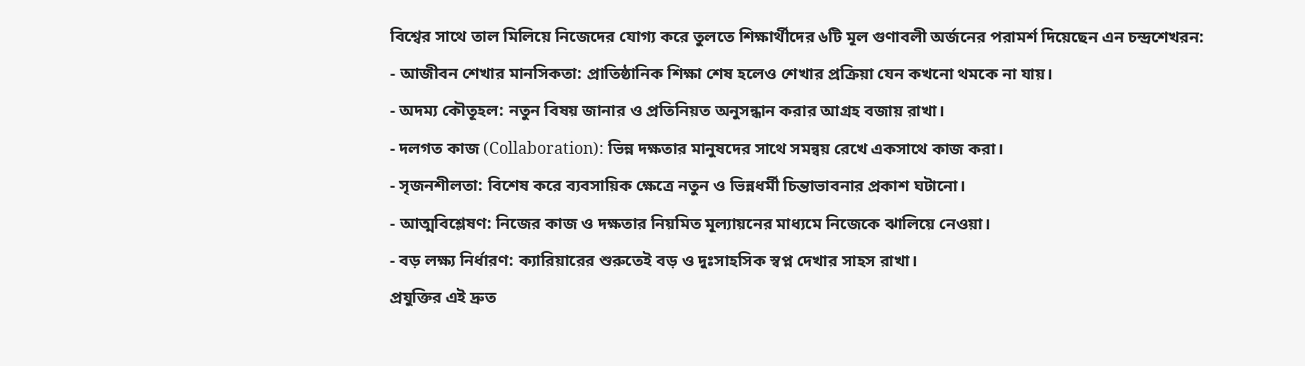বিশ্বের সাথে তাল মিলিয়ে নিজেদের যোগ্য করে তুলতে শিক্ষার্থীদের ৬টি মূল গুণাবলী অর্জনের পরামর্শ দিয়েছেন এন চন্দ্রশেখরন:
- আজীবন শেখার মানসিকতা: প্রাতিষ্ঠানিক শিক্ষা শেষ হলেও শেখার প্রক্রিয়া যেন কখনো থমকে না যায়।
- অদম্য কৌতূহল: নতুন বিষয় জানার ও প্রতিনিয়ত অনুসন্ধান করার আগ্রহ বজায় রাখা।
- দলগত কাজ (Collaboration): ভিন্ন দক্ষতার মানুষদের সাথে সমন্বয় রেখে একসাথে কাজ করা।
- সৃজনশীলতা: বিশেষ করে ব্যবসায়িক ক্ষেত্রে নতুন ও ভিন্নধর্মী চিন্তাভাবনার প্রকাশ ঘটানো।
- আত্মবিশ্লেষণ: নিজের কাজ ও দক্ষতার নিয়মিত মূল্যায়নের মাধ্যমে নিজেকে ঝালিয়ে নেওয়া।
- বড় লক্ষ্য নির্ধারণ: ক্যারিয়ারের শুরুতেই বড় ও দুঃসাহসিক স্বপ্ন দেখার সাহস রাখা।
প্রযুক্তির এই দ্রুত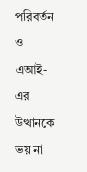পরিবর্তন ও এআই-এর উত্থানকে ভয় না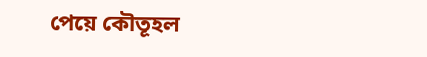পেয়ে কৌতূহল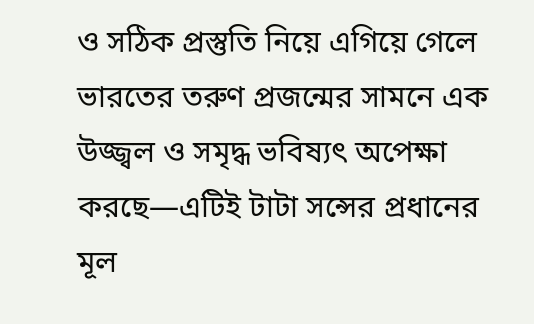ও সঠিক প্রস্তুতি নিয়ে এগিয়ে গেলে ভারতের তরুণ প্রজন্মের সামনে এক উজ্জ্বল ও সমৃদ্ধ ভবিষ্যৎ অপেক্ষা করছে—এটিই টাটা সন্সের প্রধানের মূল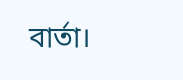বার্তা।